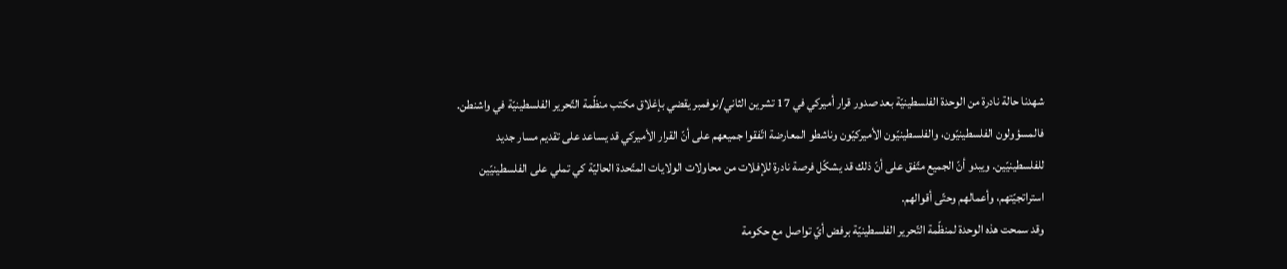شهدنا حالة نادرة من الوحدة الفلسطينيّة بعد صدور قرار أميركي في 17 تشرين الثاني/نوفمبر يقضي بإغلاق مكتب منظّمة التّحرير الفلسطينيّة في واشنطن. فالمسؤولون الفلسطينيّون، والفلسطينيّون الأميركيّون وناشطو المعارضة اتّفقوا جميعهم على أنّ القرار الأميركي قد يساعد على تقديم مسار جديد للفلسطينيّين. ويبدو أنّ الجميع متّفق على أنّ ذلك قد يشكّل فرصة نادرة للإفلات من محاولات الولايات المتّحدة الحاليّة كي تملي على الفلسطينيّين استراتجيّتهم، وأعمالهم وحتّى أقوالهم.
وقد سمحت هذه الوحدة لمنظّمة التّحرير الفلسطينيّة برفض أيّ تواصل مع حكومة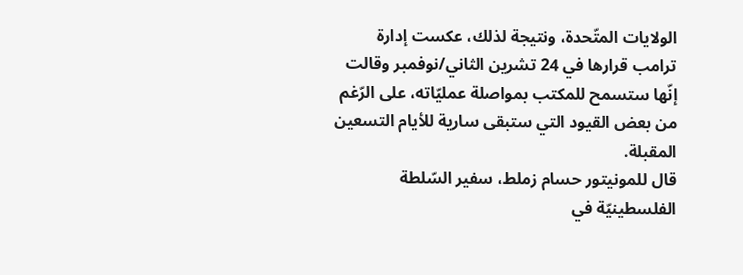الولايات المتّحدة، ونتيجة لذلك، عكست إدارة ترامب قرارها في 24 تشرين الثاني/نوفمبر وقالت إنّها ستسمح للمكتب بمواصلة عمليّاته، على الرّغم من بعض القيود التي ستبقى سارية للأيام التسعين المقبلة.
قال للمونيتور حسام زملط، سفير السّلطة الفلسطينيّة في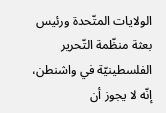الولايات المتّحدة ورئيس بعثة منظّمة التّحرير الفلسطينيّة في واشنطن، إنّه لا يجوز أن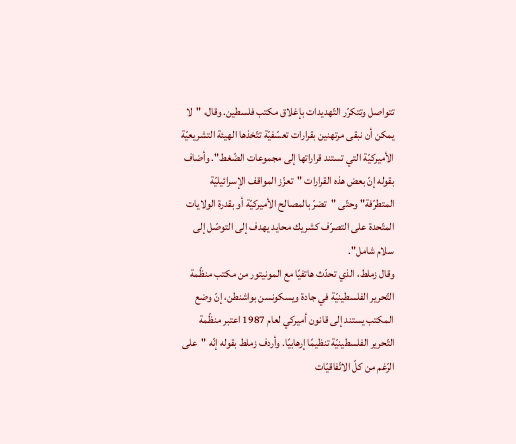تتواصل وتتكرّر التّهديدات بإغلاق مكتب فلسطين. وقال، "لا يمكن أن نبقى مرتهنين بقرارات تعسّفيّة تتّخذها الهيئة التشريعيّة الأميركيّة التي تستند قراراتها إلى مجموعات الضّغط". وأضاف بقوله إنّ بعض هذه القرارات "تعزّز المواقف الإسرائيليّة المتطرّفة" وحتّى "تضرّ بالمصالح الأميركيّة أو بقدرة الولايات المتّحدة على التصرّف كشريك محايد يهدف إلى التوصّل إلى سلام شامل".
وقال زملط، الذي تحدّث هاتفيًا مع المونيتور من مكتب منظّمة التّحرير الفلسطينيّة في جادة ويسكونسن بواشنطن، إنّ وضع المكتب يستند إلى قانون أميركي لعام 1987 اعتبر منظّمة التّحرير الفلسطينيّة تنظيمًا إرهابيًا. وأردف زملط بقوله إنّه "على الرّغم من كلّ الاتّفاقيّات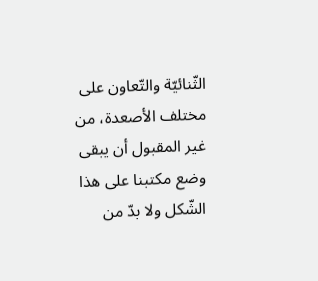الثّنائيّة والتّعاون على مختلف الأصعدة، من غير المقبول أن يبقى وضع مكتبنا على هذا الشّكل ولا بدّ من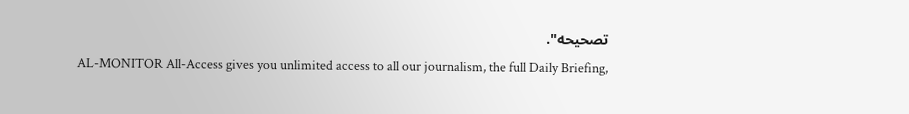تصحيحه".
AL-MONITOR All-Access gives you unlimited access to all our journalism, the full Daily Briefing,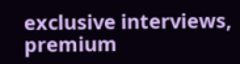exclusive interviews, premium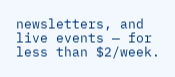newsletters, and live events — for less than $2/week.